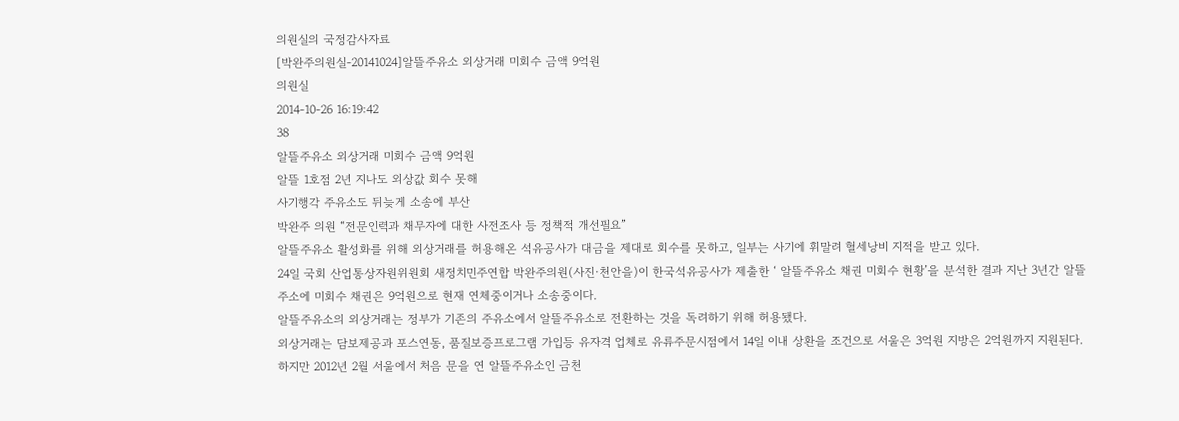의원실의 국정감사자료
[박완주의원실-20141024]알뜰주유소 외상거래 미회수 금액 9억원
의원실
2014-10-26 16:19:42
38
알뜰주유소 외상거래 미회수 금액 9억원
알뜰 1호점 2년 지나도 외상값 회수 못해
사기행각 주유소도 뒤늦게 소송에 부산
박완주 의원 “전문인력과 채무자에 대한 사전조사 등 정책적 개선필요”
알뜰주유소 활성화를 위해 외상거래를 허용해온 석유공사가 대금을 제대로 회수를 못하고, 일부는 사기에 휘말려 혈세낭비 지적을 받고 있다.
24일 국회 산업통상자원위원회 새정치민주연합 박완주의원(사진·천안을)이 한국석유공사가 제출한 ‘ 알뜰주유소 채권 미회수 현황’을 분석한 결과 지난 3년간 알뜰주소에 미회수 채권은 9억원으로 현재 연체중이거나 소송중이다.
알뜰주유소의 외상거래는 정부가 기존의 주유소에서 알뜰주유소로 전환하는 것을 독려하기 위해 허용됐다.
외상거래는 담보제공과 포스연동, 품질보증프로그램 가입등 유자격 업체로 유류주문시점에서 14일 이내 상환을 조건으로 서울은 3억원 지방은 2억원까지 지원된다.
하지만 2012년 2월 서울에서 처음 문을 연 알뜰주유소인 금천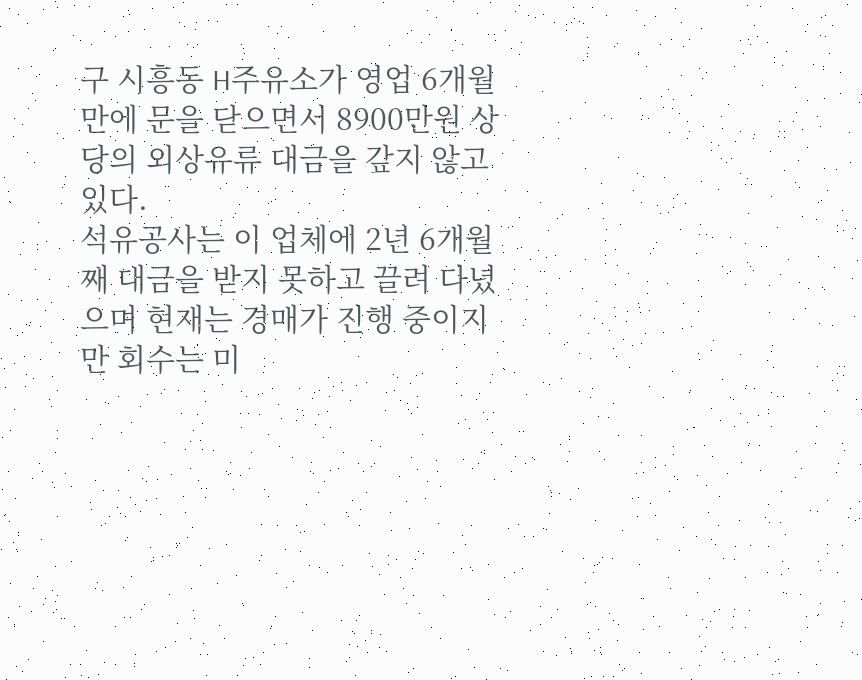구 시흥동 H주유소가 영업 6개월 만에 문을 닫으면서 8900만원 상당의 외상유류 대금을 갚지 않고 있다.
석유공사는 이 업체에 2년 6개월째 대금을 받지 못하고 끌려 다녔으며 현재는 경매가 진행 중이지만 회수는 미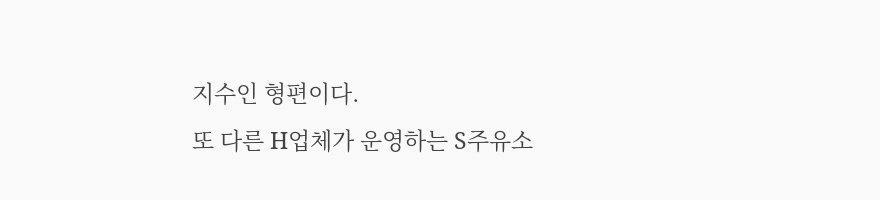지수인 형편이다.
또 다른 H업체가 운영하는 S주유소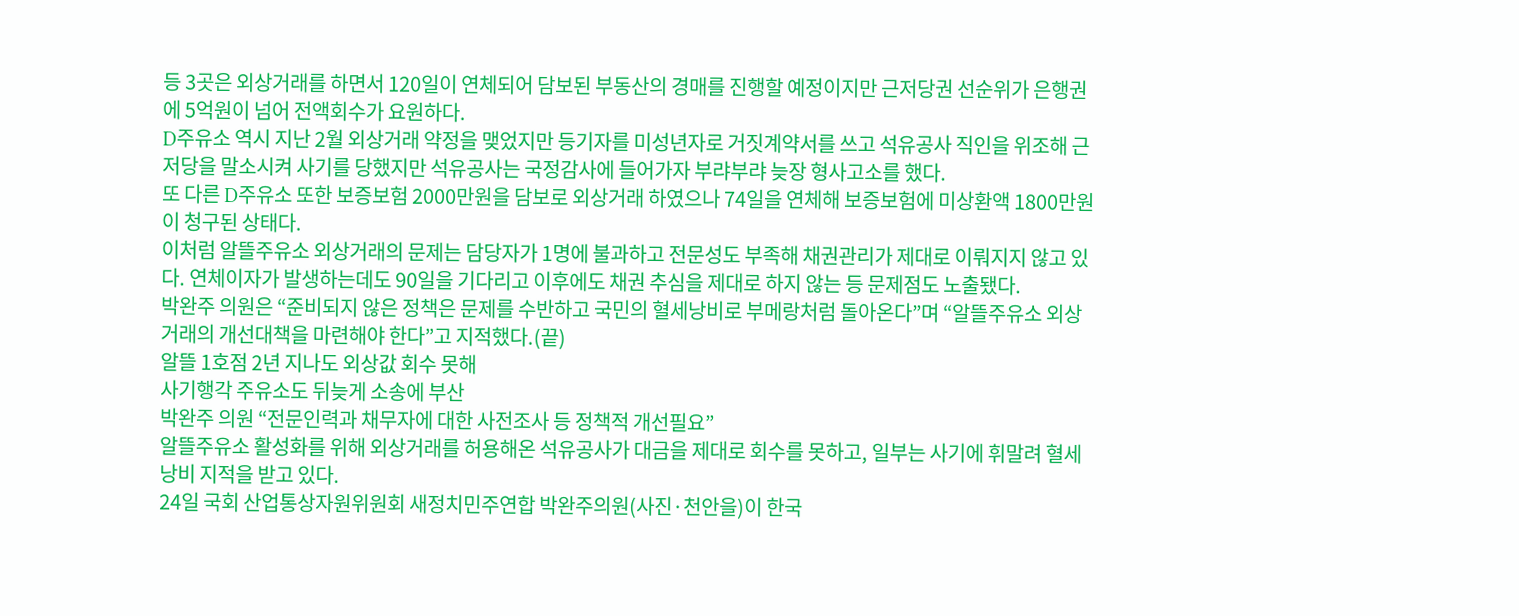등 3곳은 외상거래를 하면서 120일이 연체되어 담보된 부동산의 경매를 진행할 예정이지만 근저당권 선순위가 은행권에 5억원이 넘어 전액회수가 요원하다.
D주유소 역시 지난 2월 외상거래 약정을 맺었지만 등기자를 미성년자로 거짓계약서를 쓰고 석유공사 직인을 위조해 근저당을 말소시켜 사기를 당했지만 석유공사는 국정감사에 들어가자 부랴부랴 늦장 형사고소를 했다.
또 다른 D주유소 또한 보증보험 2000만원을 담보로 외상거래 하였으나 74일을 연체해 보증보험에 미상환액 1800만원이 청구된 상태다.
이처럼 알뜰주유소 외상거래의 문제는 담당자가 1명에 불과하고 전문성도 부족해 채권관리가 제대로 이뤄지지 않고 있다. 연체이자가 발생하는데도 90일을 기다리고 이후에도 채권 추심을 제대로 하지 않는 등 문제점도 노출됐다.
박완주 의원은 “준비되지 않은 정책은 문제를 수반하고 국민의 혈세낭비로 부메랑처럼 돌아온다”며 “알뜰주유소 외상거래의 개선대책을 마련해야 한다”고 지적했다.(끝)
알뜰 1호점 2년 지나도 외상값 회수 못해
사기행각 주유소도 뒤늦게 소송에 부산
박완주 의원 “전문인력과 채무자에 대한 사전조사 등 정책적 개선필요”
알뜰주유소 활성화를 위해 외상거래를 허용해온 석유공사가 대금을 제대로 회수를 못하고, 일부는 사기에 휘말려 혈세낭비 지적을 받고 있다.
24일 국회 산업통상자원위원회 새정치민주연합 박완주의원(사진·천안을)이 한국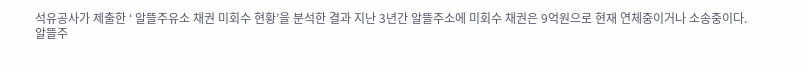석유공사가 제출한 ‘ 알뜰주유소 채권 미회수 현황’을 분석한 결과 지난 3년간 알뜰주소에 미회수 채권은 9억원으로 현재 연체중이거나 소송중이다.
알뜰주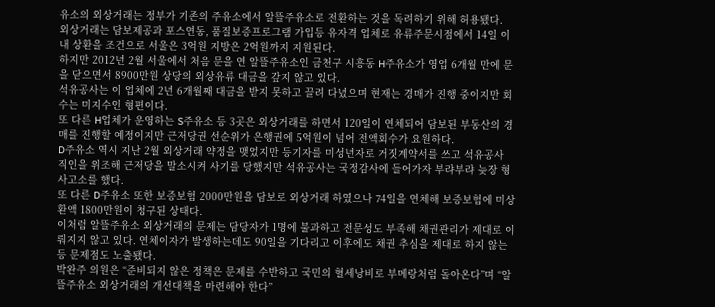유소의 외상거래는 정부가 기존의 주유소에서 알뜰주유소로 전환하는 것을 독려하기 위해 허용됐다.
외상거래는 담보제공과 포스연동, 품질보증프로그램 가입등 유자격 업체로 유류주문시점에서 14일 이내 상환을 조건으로 서울은 3억원 지방은 2억원까지 지원된다.
하지만 2012년 2월 서울에서 처음 문을 연 알뜰주유소인 금천구 시흥동 H주유소가 영업 6개월 만에 문을 닫으면서 8900만원 상당의 외상유류 대금을 갚지 않고 있다.
석유공사는 이 업체에 2년 6개월째 대금을 받지 못하고 끌려 다녔으며 현재는 경매가 진행 중이지만 회수는 미지수인 형편이다.
또 다른 H업체가 운영하는 S주유소 등 3곳은 외상거래를 하면서 120일이 연체되어 담보된 부동산의 경매를 진행할 예정이지만 근저당권 선순위가 은행권에 5억원이 넘어 전액회수가 요원하다.
D주유소 역시 지난 2월 외상거래 약정을 맺었지만 등기자를 미성년자로 거짓계약서를 쓰고 석유공사 직인을 위조해 근저당을 말소시켜 사기를 당했지만 석유공사는 국정감사에 들어가자 부랴부랴 늦장 형사고소를 했다.
또 다른 D주유소 또한 보증보험 2000만원을 담보로 외상거래 하였으나 74일을 연체해 보증보험에 미상환액 1800만원이 청구된 상태다.
이처럼 알뜰주유소 외상거래의 문제는 담당자가 1명에 불과하고 전문성도 부족해 채권관리가 제대로 이뤄지지 않고 있다. 연체이자가 발생하는데도 90일을 기다리고 이후에도 채권 추심을 제대로 하지 않는 등 문제점도 노출됐다.
박완주 의원은 “준비되지 않은 정책은 문제를 수반하고 국민의 혈세낭비로 부메랑처럼 돌아온다”며 “알뜰주유소 외상거래의 개선대책을 마련해야 한다”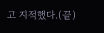고 지적했다.(끝)